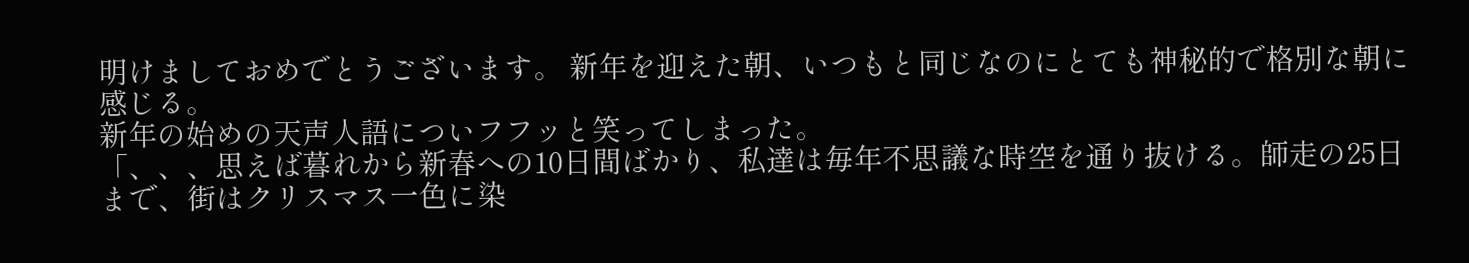明けましておめでとうございます。 新年を迎えた朝、いつもと同じなのにとても神秘的で格別な朝に感じる。
新年の始めの天声人語についフフッと笑ってしまった。
「、、、思えば暮れから新春への10日間ばかり、私達は毎年不思議な時空を通り抜ける。師走の25日まで、街はクリスマス一色に染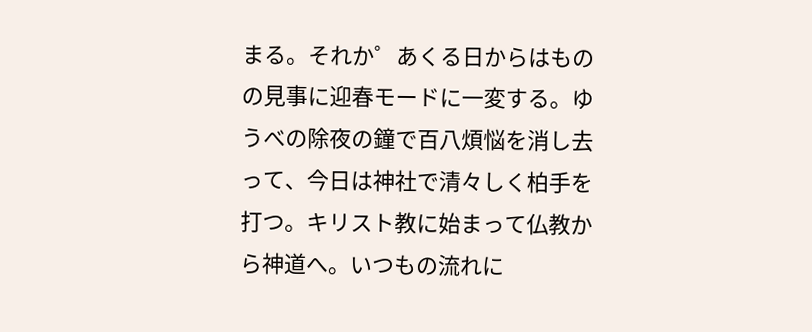まる。それか゜あくる日からはものの見事に迎春モードに一変する。ゆうべの除夜の鐘で百八煩悩を消し去って、今日は神社で清々しく柏手を打つ。キリスト教に始まって仏教から神道へ。いつもの流れに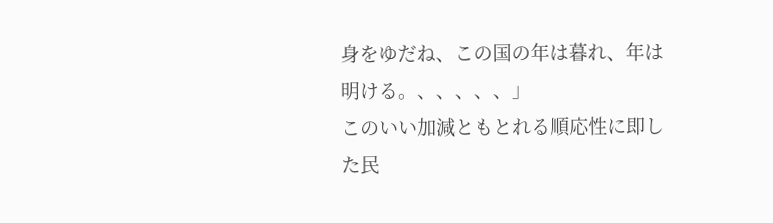身をゆだね、この国の年は暮れ、年は明ける。、、、、、」
このいい加減ともとれる順応性に即した民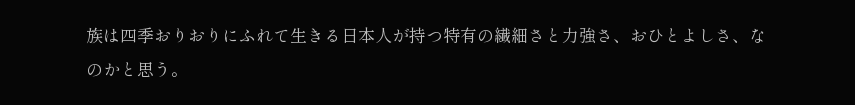族は四季おりおりにふれて生きる日本人が持つ特有の繊細さと力強さ、おひとよしさ、なのかと思う。